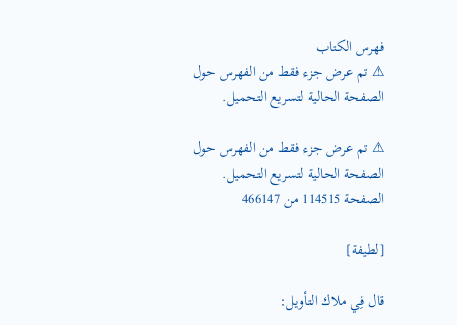فهرس الكتاب
⚠ تم عرض جزء فقط من الفهرس حول الصفحة الحالية لتسريع التحميل.

⚠ تم عرض جزء فقط من الفهرس حول الصفحة الحالية لتسريع التحميل.
الصفحة 114515 من 466147

[لطيفة]

قال فِي ملاك التأويل: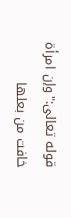قوله تعالى:"وإن امرأة خافت من بعلها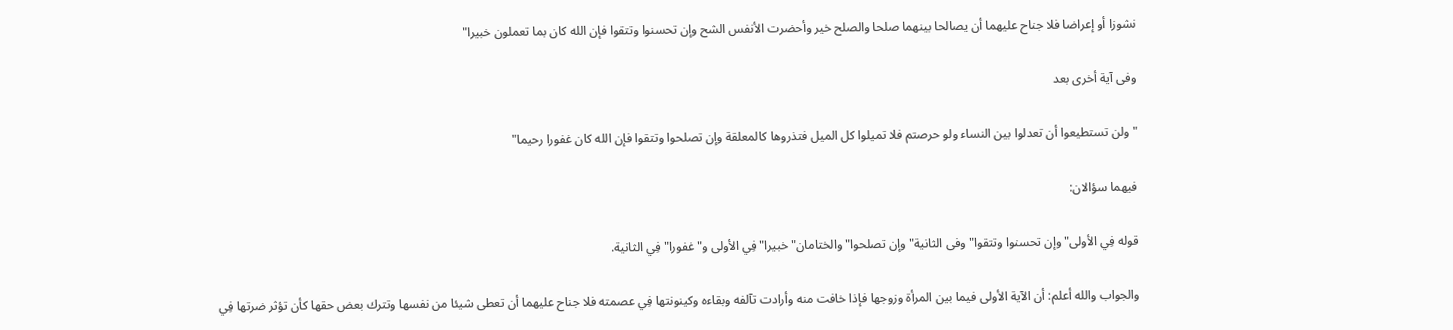نشوزا أو إعراضا فلا جناح عليهما أن يصالحا بينهما صلحا والصلح خير وأحضرت الأنفس الشح وإن تحسنوا وتتقوا فإن الله كان بما تعملون خبيرا"

وفى آية أخرى بعد

"ولن تستطيعوا أن تعدلوا بين النساء ولو حرصتم فلا تميلوا كل الميل فتذروها كالمعلقة وإن تصلحوا وتتقوا فإن الله كان غفورا رحيما"

فيهما سؤالان:

قوله فِي الأولى"وإن تحسنوا وتتقوا"وفى الثانية"وإن تصلحوا"والختامان"خبيرا"فِي الأولى و"غفورا"فِي الثانية.

والجواب والله أعلم: أن الآية الأولى فيما بين المرأة وزوجها فإذا خافت منه وأرادت تآلفه وبقاءه وكينونتها فِي عصمته فلا جناح عليهما أن تعطى شيئا من نفسها وتترك بعض حقها كأن تؤثر ضرتها فِي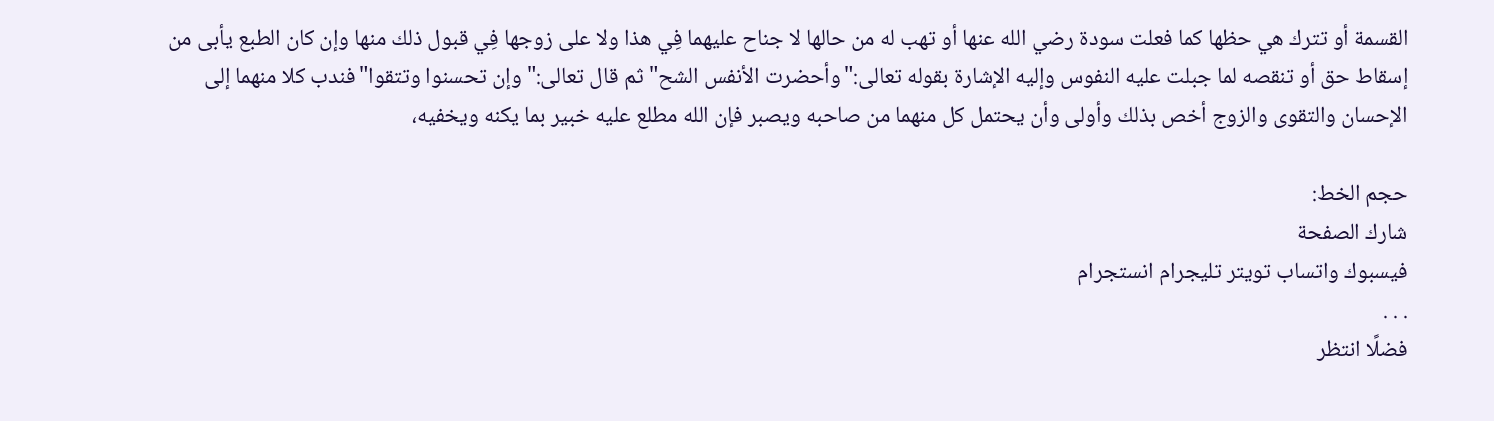القسمة أو تترك هي حظها كما فعلت سودة رضي الله عنها أو تهب له من حالها لا جناح عليهما فِي هذا ولا على زوجها فِي قبول ذلك منها وإن كان الطبع يأبى من إسقاط حق أو تنقصه لما جبلت عليه النفوس وإليه الإشارة بقوله تعالى:"وأحضرت الأنفس الشح"ثم قال تعالى:"وإن تحسنوا وتتقوا"فندب كلا منهما إلى الإحسان والتقوى والزوج أخص بذلك وأولى وأن يحتمل كل منهما من صاحبه ويصبر فإن الله مطلع عليه خبير بما يكنه ويخفيه،

حجم الخط:
شارك الصفحة
فيسبوك واتساب تويتر تليجرام انستجرام
. . .
فضلًا انتظر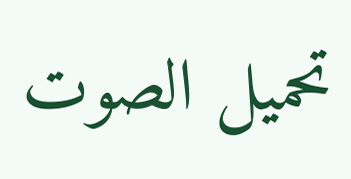تحميل الصوت